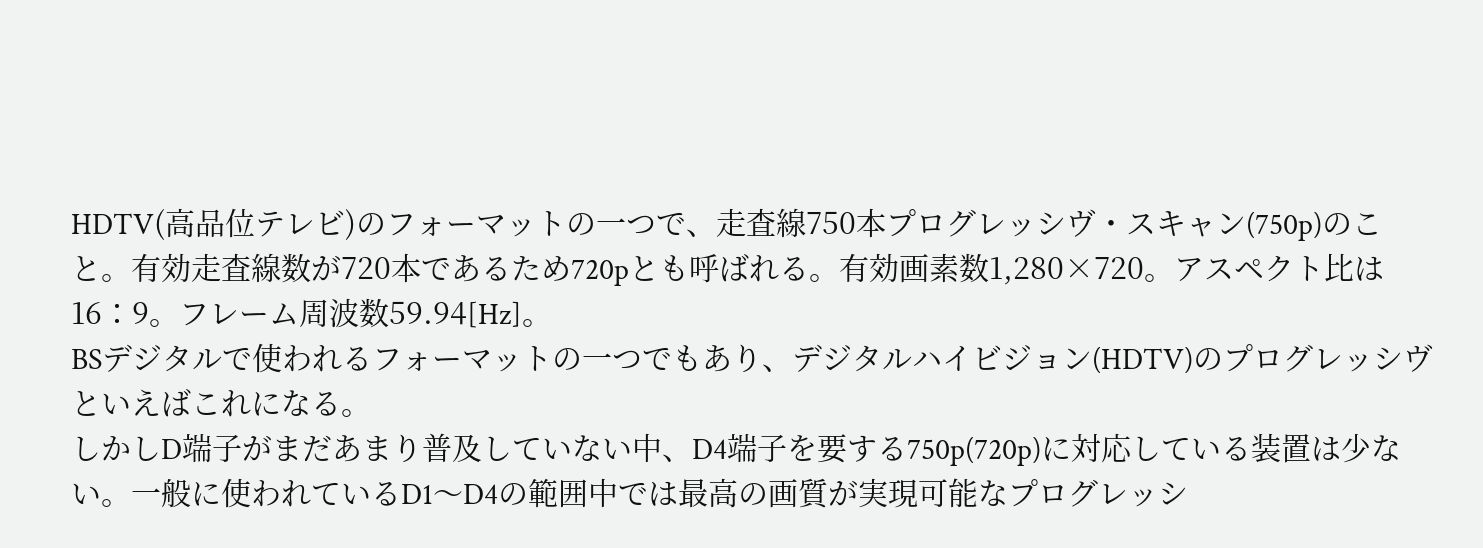HDTV(高品位テレビ)のフォーマットの一つで、走査線750本プログレッシヴ・スキャン(750p)のこと。有効走査線数が720本であるため720pとも呼ばれる。有効画素数1,280×720。アスペクト比は16∶9。フレーム周波数59.94[Hz]。
BSデジタルで使われるフォーマットの一つでもあり、デジタルハイビジョン(HDTV)のプログレッシヴといえばこれになる。
しかしD端子がまだあまり普及していない中、D4端子を要する750p(720p)に対応している装置は少ない。一般に使われているD1〜D4の範囲中では最高の画質が実現可能なプログレッシ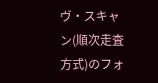ヴ・スキャン(順次走査方式)のフォ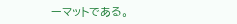ーマットである。